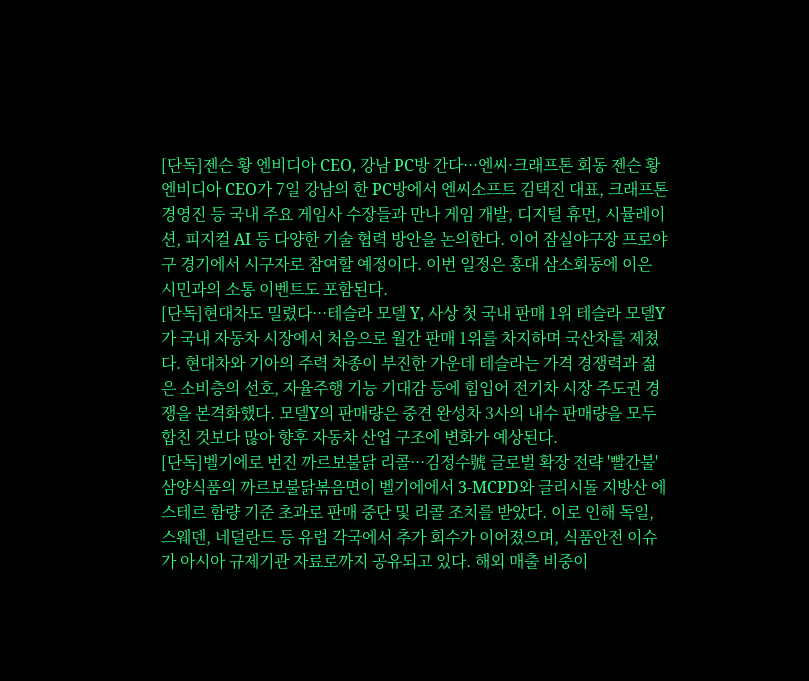[단독]젠슨 황 엔비디아 CEO, 강남 PC방 간다···엔씨·크래프톤 회동 젠슨 황 엔비디아 CEO가 7일 강남의 한 PC방에서 엔씨소프트 김택진 대표, 크래프톤 경영진 등 국내 주요 게임사 수장들과 만나 게임 개발, 디지털 휴먼, 시뮬레이션, 피지컬 AI 등 다양한 기술 협력 방안을 논의한다. 이어 잠실야구장 프로야구 경기에서 시구자로 참여할 예정이다. 이번 일정은 홍대 삼소회동에 이은 시민과의 소통 이벤트도 포함된다.
[단독]현대차도 밀렸다···테슬라 모델 Y, 사상 첫 국내 판매 1위 테슬라 모델Y가 국내 자동차 시장에서 처음으로 월간 판매 1위를 차지하며 국산차를 제쳤다. 현대차와 기아의 주력 차종이 부진한 가운데 테슬라는 가격 경쟁력과 젊은 소비층의 선호, 자율주행 기능 기대감 등에 힘입어 전기차 시장 주도권 경쟁을 본격화했다. 모델Y의 판매량은 중견 완성차 3사의 내수 판매량을 모두 합친 것보다 많아 향후 자동차 산업 구조에 변화가 예상된다.
[단독]벨기에로 번진 까르보불닭 리콜···김정수號 글로벌 확장 전략 '빨간불' 삼양식품의 까르보불닭볶음면이 벨기에에서 3-MCPD와 글리시돌 지방산 에스테르 함량 기준 초과로 판매 중단 및 리콜 조치를 받았다. 이로 인해 독일, 스웨덴, 네덜란드 등 유럽 각국에서 추가 회수가 이어졌으며, 식품안전 이슈가 아시아 규제기관 자료로까지 공유되고 있다. 해외 매출 비중이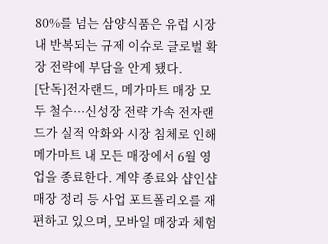80%를 넘는 삼양식품은 유럽 시장 내 반복되는 규제 이슈로 글로벌 확장 전략에 부담을 안게 됐다.
[단독]전자랜드, 메가마트 매장 모두 철수···신성장 전략 가속 전자랜드가 실적 악화와 시장 침체로 인해 메가마트 내 모든 매장에서 6월 영업을 종료한다. 계약 종료와 샵인샵 매장 정리 등 사업 포트폴리오를 재편하고 있으며, 모바일 매장과 체험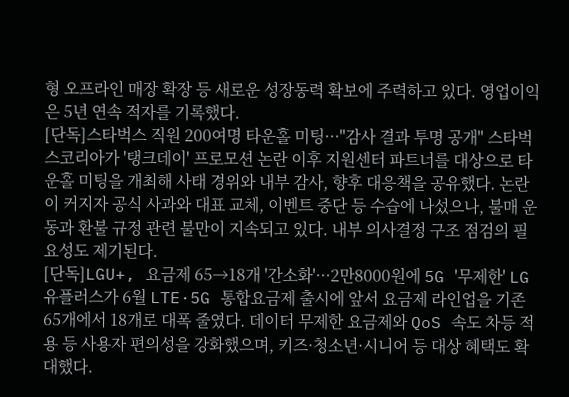형 오프라인 매장 확장 등 새로운 성장동력 확보에 주력하고 있다. 영업이익은 5년 연속 적자를 기록했다.
[단독]스타벅스 직원 200여명 타운홀 미팅···"감사 결과 투명 공개" 스타벅스코리아가 '탱크데이' 프로모션 논란 이후 지원센터 파트너를 대상으로 타운홀 미팅을 개최해 사태 경위와 내부 감사, 향후 대응책을 공유했다. 논란이 커지자 공식 사과와 대표 교체, 이벤트 중단 등 수습에 나섰으나, 불매 운동과 환불 규정 관련 불만이 지속되고 있다. 내부 의사결정 구조 점검의 필요성도 제기된다.
[단독]LGU+, 요금제 65→18개 '간소화'···2만8000원에 5G '무제한' LG유플러스가 6월 LTE·5G 통합요금제 출시에 앞서 요금제 라인업을 기존 65개에서 18개로 대폭 줄였다. 데이터 무제한 요금제와 QoS 속도 차등 적용 등 사용자 편의성을 강화했으며, 키즈·청소년·시니어 등 대상 혜택도 확대했다.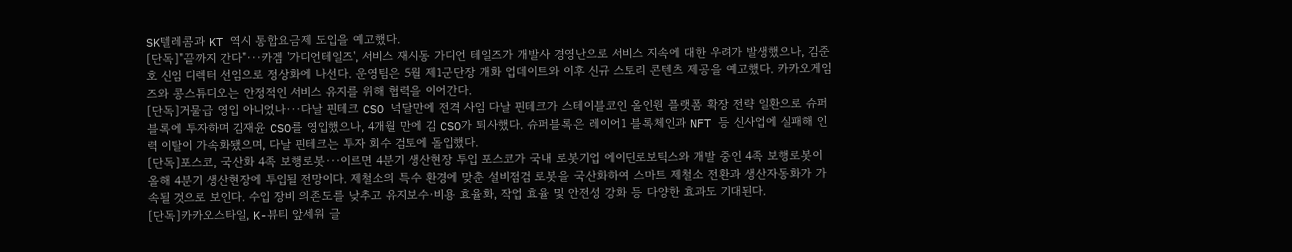SK텔레콤과 KT 역시 통합요금제 도입을 예고했다.
[단독]"끝까지 간다"···카겜 '가디언테일즈', 서비스 재시동 가디언 테일즈가 개발사 경영난으로 서비스 지속에 대한 우려가 발생했으나, 김준호 신임 디렉터 선임으로 정상화에 나선다. 운영팀은 5월 제1군단장 개화 업데이트와 이후 신규 스토리 콘텐츠 제공을 예고했다. 카카오게임즈와 콩스튜디오는 안정적인 서비스 유지를 위해 협력을 이어간다.
[단독]거물급 영입 아니었나···다날 핀테크 CSO 넉달만에 전격 사임 다날 핀테크가 스테이블코인 올인원 플랫폼 확장 전략 일환으로 슈퍼블록에 투자하며 김재윤 CSO를 영입했으나, 4개월 만에 김 CSO가 퇴사했다. 슈퍼블록은 레이어1 블록체인과 NFT 등 신사업에 실패해 인력 이탈이 가속화됐으며, 다날 핀테크는 투자 회수 검토에 돌입했다.
[단독]포스코, 국산화 4족 보행로봇···이르면 4분기 생산현장 투입 포스코가 국내 로봇기업 에이딘로보틱스와 개발 중인 4족 보행로봇이 올해 4분기 생산현장에 투입될 전망이다. 제철소의 특수 환경에 맞춘 설비점검 로봇을 국산화하여 스마트 제철소 전환과 생산자동화가 가속될 것으로 보인다. 수입 장비 의존도를 낮추고 유지보수·비용 효율화, 작업 효율 및 안전성 강화 등 다양한 효과도 기대된다.
[단독]카카오스타일, K-뷰티 앞세워 글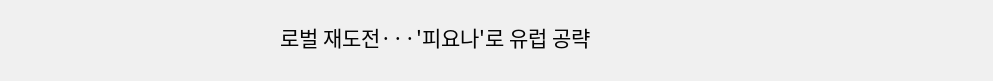로벌 재도전···'피요나'로 유럽 공략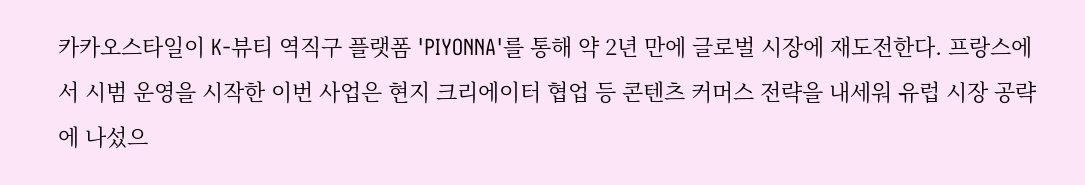카카오스타일이 K-뷰티 역직구 플랫폼 'PIYONNA'를 통해 약 2년 만에 글로벌 시장에 재도전한다. 프랑스에서 시범 운영을 시작한 이번 사업은 현지 크리에이터 협업 등 콘텐츠 커머스 전략을 내세워 유럽 시장 공략에 나섰으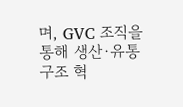며, GVC 조직을 통해 생산·유통 구조 혁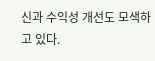신과 수익성 개선도 모색하고 있다.